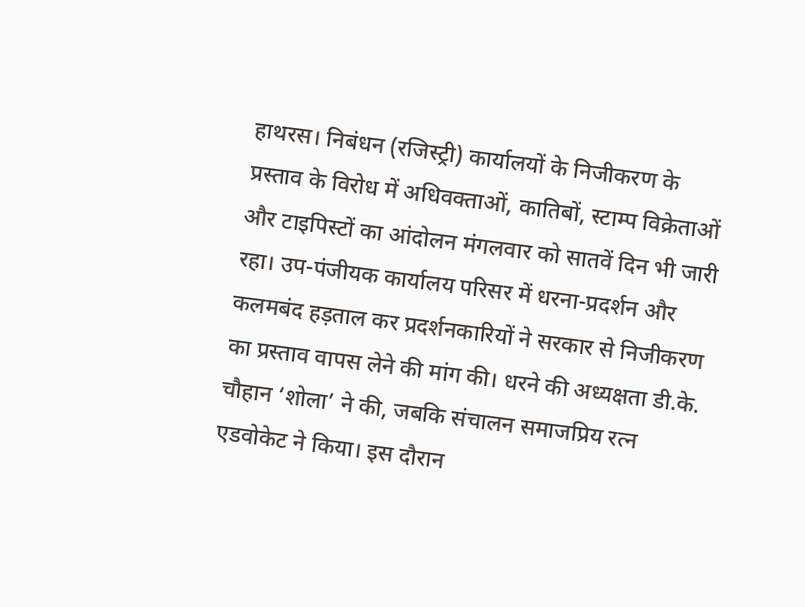हाथरस। निबंधन (रजिस्ट्री) कार्यालयों के निजीकरण के प्रस्ताव के विरोध में अधिवक्ताओं, कातिबों, स्टाम्प विक्रेताओं और टाइपिस्टों का आंदोलन मंगलवार को सातवें दिन भी जारी रहा। उप-पंजीयक कार्यालय परिसर में धरना-प्रदर्शन और कलमबंद हड़ताल कर प्रदर्शनकारियों ने सरकार से निजीकरण का प्रस्ताव वापस लेने की मांग की। धरने की अध्यक्षता डी.के. चौहान ‘शोला’ ने की, जबकि संचालन समाजप्रिय रत्न एडवोकेट ने किया। इस दौरान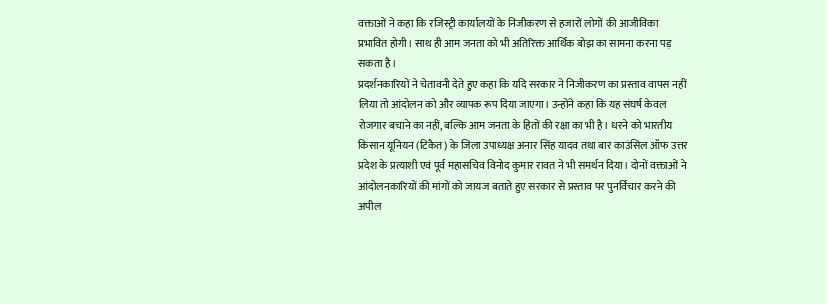वक्ताओं ने कहा कि रजिस्ट्री कार्यालयों के निजीकरण से हजारों लोगों की आजीविका प्रभावित होगी। साथ ही आम जनता को भी अतिरिक्त आर्थिक बोझ का सामना करना पड़ सकता है।
प्रदर्शनकारियों ने चेतावनी देते हुए कहा कि यदि सरकार ने निजीकरण का प्रस्ताव वापस नहीं लिया तो आंदोलन को और व्यापक रूप दिया जाएगा। उन्होंने कहा कि यह संघर्ष केवल रोजगार बचाने का नहीं, बल्कि आम जनता के हितों की रक्षा का भी है। धरने को भारतीय किसान यूनियन (टिकैत) के जिला उपाध्यक्ष अनार सिंह यादव तथा बार काउंसिल ऑफ उत्तर प्रदेश के प्रत्याशी एवं पूर्व महासचिव विनोद कुमार रावत ने भी समर्थन दिया। दोनों वक्ताओं ने आंदोलनकारियों की मांगों को जायज बताते हुए सरकार से प्रस्ताव पर पुनर्विचार करने की अपील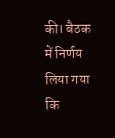की। बैठक में निर्णय लिया गया कि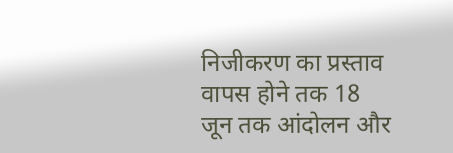निजीकरण का प्रस्ताव वापस होने तक 18 जून तक आंदोलन और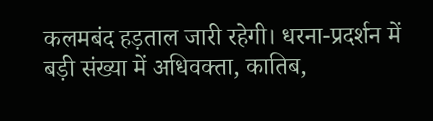कलमबंद हड़ताल जारी रहेगी। धरना-प्रदर्शन में बड़ी संख्या में अधिवक्ता, कातिब,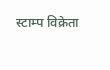स्टाम्प विक्रेता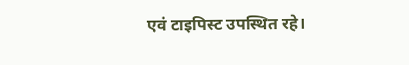एवं टाइपिस्ट उपस्थित रहे।